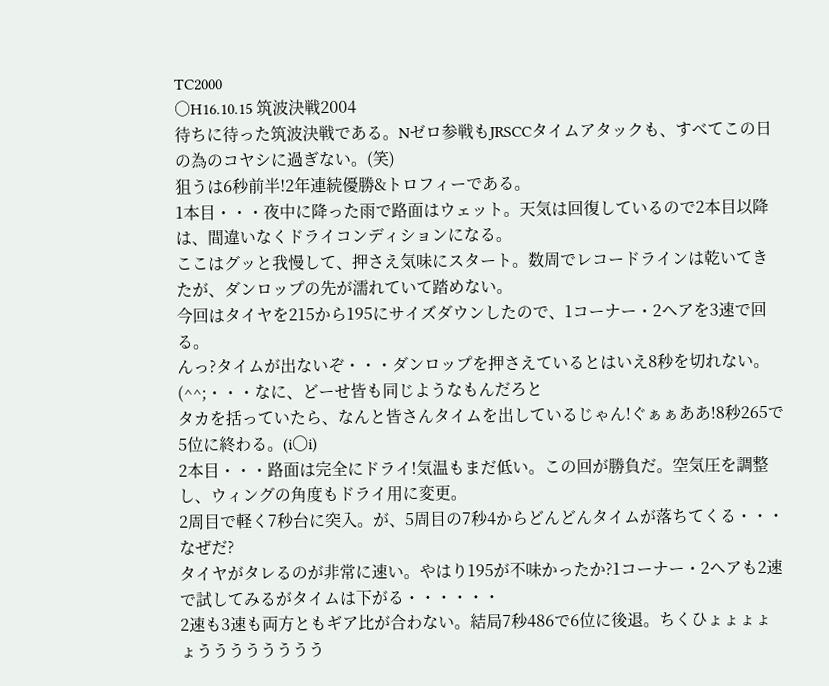TC2000
○H16.10.15 筑波決戦2004
待ちに待った筑波決戦である。Nゼロ参戦もJRSCCタイムアタックも、すべてこの日の為のコヤシに過ぎない。(笑)
狙うは6秒前半!2年連続優勝&トロフィーである。
1本目・・・夜中に降った雨で路面はウェット。天気は回復しているので2本目以降は、間違いなくドライコンディションになる。
ここはグッと我慢して、押さえ気味にスタート。数周でレコードラインは乾いてきたが、ダンロップの先が濡れていて踏めない。
今回はタイヤを215から195にサイズダウンしたので、1コーナー・2ヘアを3速で回る。
んっ?タイムが出ないぞ・・・ダンロップを押さえているとはいえ8秒を切れない。(^^;・・・なに、どーせ皆も同じようなもんだろと
タカを括っていたら、なんと皆さんタイムを出しているじゃん!ぐぁぁああ!8秒265で5位に終わる。(i〇i)
2本目・・・路面は完全にドライ!気温もまだ低い。この回が勝負だ。空気圧を調整し、ウィングの角度もドライ用に変更。
2周目で軽く7秒台に突入。が、5周目の7秒4からどんどんタイムが落ちてくる・・・なぜだ?
タイヤがタレるのが非常に速い。やはり195が不味かったか?1コーナー・2ヘアも2速で試してみるがタイムは下がる・・・・・・
2速も3速も両方ともギア比が合わない。結局7秒486で6位に後退。ちくひょょょょょうううううううう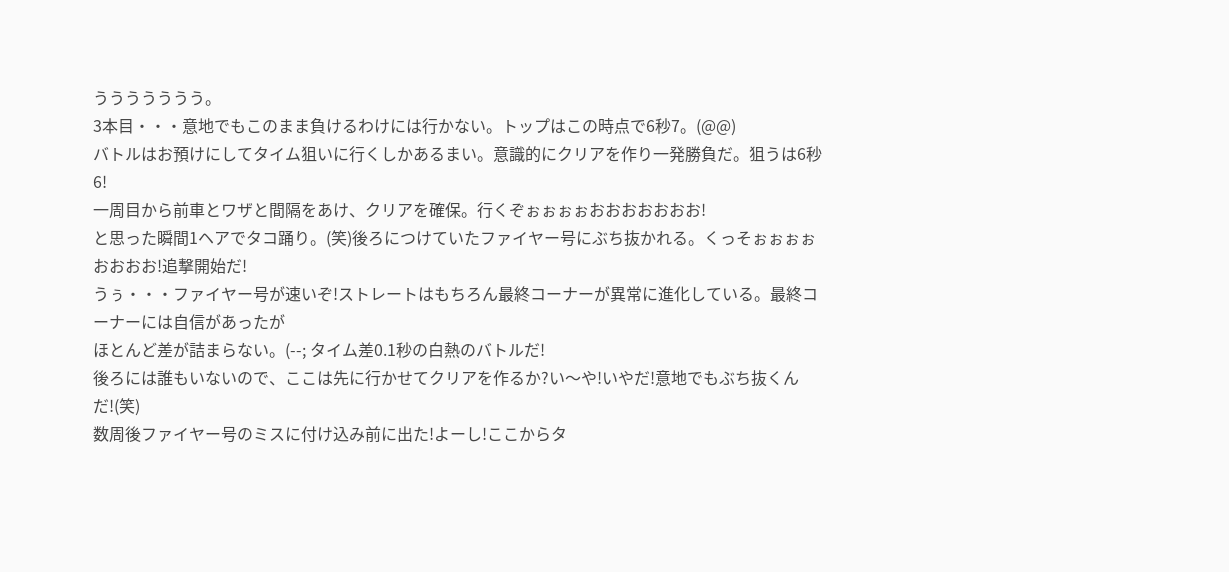ううううううう。
3本目・・・意地でもこのまま負けるわけには行かない。トップはこの時点で6秒7。(@@)
バトルはお預けにしてタイム狙いに行くしかあるまい。意識的にクリアを作り一発勝負だ。狙うは6秒6!
一周目から前車とワザと間隔をあけ、クリアを確保。行くぞぉぉぉぉおおおおおおお!
と思った瞬間1ヘアでタコ踊り。(笑)後ろにつけていたファイヤー号にぶち抜かれる。くっそぉぉぉぉおおおお!追撃開始だ!
うぅ・・・ファイヤー号が速いぞ!ストレートはもちろん最終コーナーが異常に進化している。最終コーナーには自信があったが
ほとんど差が詰まらない。(--; タイム差0.1秒の白熱のバトルだ!
後ろには誰もいないので、ここは先に行かせてクリアを作るか?い〜や!いやだ!意地でもぶち抜くんだ!(笑)
数周後ファイヤー号のミスに付け込み前に出た!よーし!ここからタ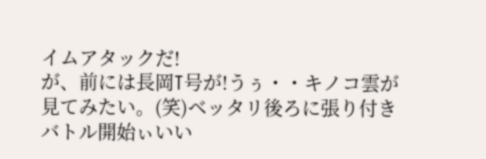イムアタックだ!
が、前には長岡T号が!うぅ・・キノコ雲が見てみたい。(笑)ベッタリ後ろに張り付きバトル開始ぃいい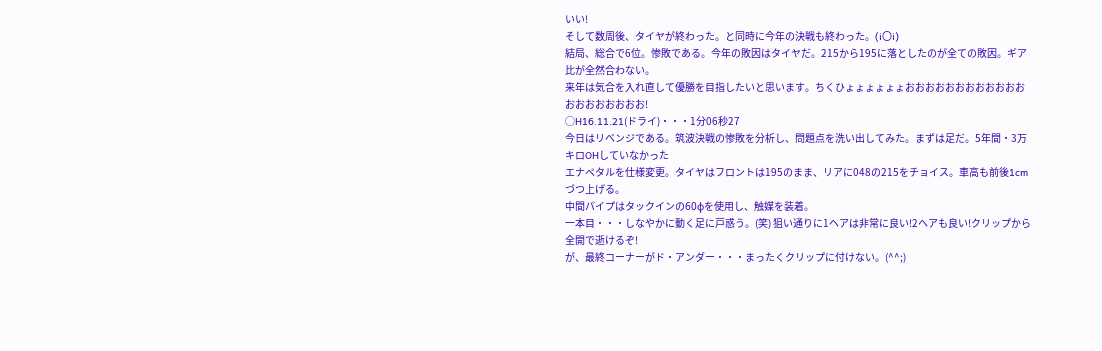いい!
そして数周後、タイヤが終わった。と同時に今年の決戦も終わった。(i〇i)
結局、総合で6位。惨敗である。今年の敗因はタイヤだ。215から195に落としたのが全ての敗因。ギア比が全然合わない。
来年は気合を入れ直して優勝を目指したいと思います。ちくひょょょょょょおおおおおおおおおおおおおおおおおおおお!
○H16.11.21(ドライ)・・・1分06秒27
今日はリベンジである。筑波決戦の惨敗を分析し、問題点を洗い出してみた。まずは足だ。5年間・3万キロOHしていなかった
エナペタルを仕様変更。タイヤはフロントは195のまま、リアに048の215をチョイス。車高も前後1cmづつ上げる。
中間パイプはタックインの60φを使用し、触媒を装着。
一本目・・・しなやかに動く足に戸惑う。(笑) 狙い通りに1ヘアは非常に良い!2ヘアも良い!クリップから全開で逝けるぞ!
が、最終コーナーがド・アンダー・・・まったくクリップに付けない。(^^;)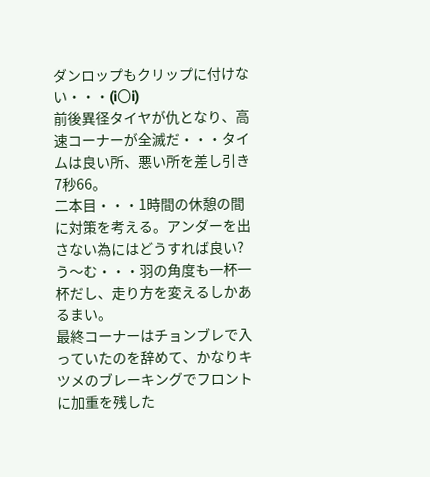ダンロップもクリップに付けない・・・(i〇i)
前後異径タイヤが仇となり、高速コーナーが全滅だ・・・タイムは良い所、悪い所を差し引き7秒66。
二本目・・・1時間の休憩の間に対策を考える。アンダーを出さない為にはどうすれば良い?
う〜む・・・羽の角度も一杯一杯だし、走り方を変えるしかあるまい。
最終コーナーはチョンブレで入っていたのを辞めて、かなりキツメのブレーキングでフロントに加重を残した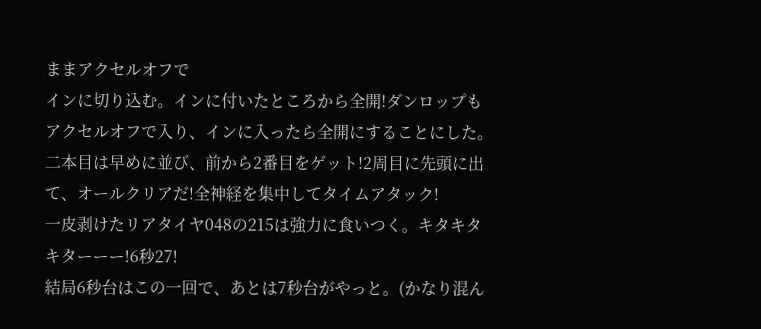ままアクセルオフで
インに切り込む。インに付いたところから全開!ダンロップもアクセルオフで入り、インに入ったら全開にすることにした。
二本目は早めに並び、前から2番目をゲット!2周目に先頭に出て、オールクリアだ!全神経を集中してタイムアタック!
一皮剥けたリアタイヤ048の215は強力に食いつく。キタキタキターーー!6秒27!
結局6秒台はこの一回で、あとは7秒台がやっと。(かなり混ん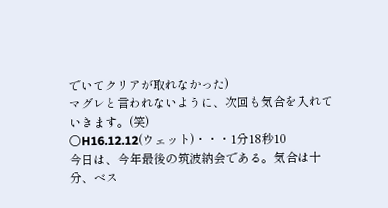でいてクリアが取れなかった)
マグレと言われないように、次回も気合を入れていきます。(笑)
○H16.12.12(ウェット)・・・1分18秒10
今日は、今年最後の筑波納会である。気合は十分、ベス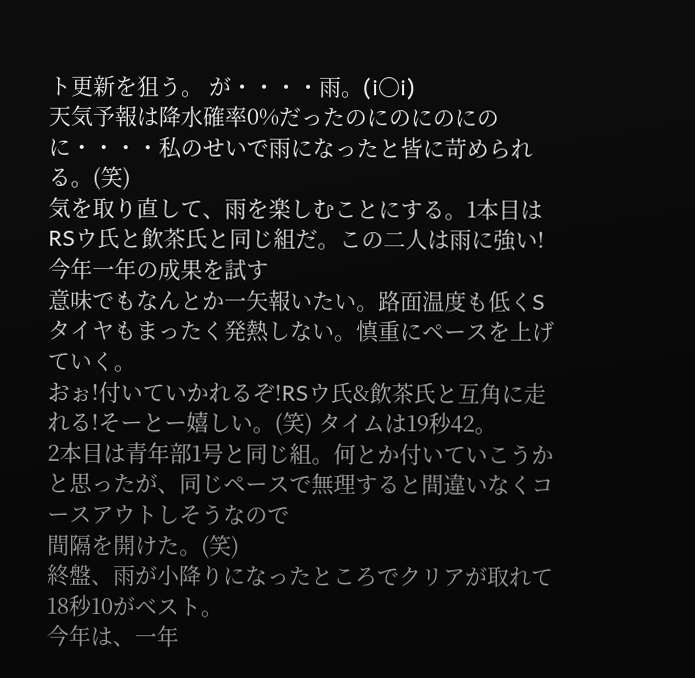ト更新を狙う。 が・・・・雨。(i〇i)
天気予報は降水確率0%だったのにのにのにのに・・・・私のせいで雨になったと皆に苛められる。(笑)
気を取り直して、雨を楽しむことにする。1本目はRSウ氏と飲茶氏と同じ組だ。この二人は雨に強い!今年一年の成果を試す
意味でもなんとか一矢報いたい。路面温度も低くSタイヤもまったく発熱しない。慎重にペースを上げていく。
おぉ!付いていかれるぞ!RSウ氏&飲茶氏と互角に走れる!そーとー嬉しい。(笑) タイムは19秒42。
2本目は青年部1号と同じ組。何とか付いていこうかと思ったが、同じペースで無理すると間違いなくコースアウトしそうなので
間隔を開けた。(笑)
終盤、雨が小降りになったところでクリアが取れて18秒10がベスト。
今年は、一年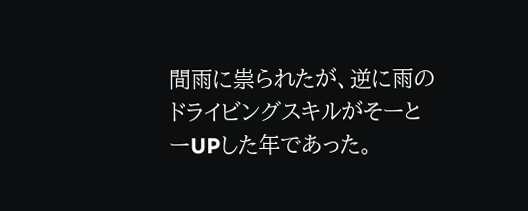間雨に祟られたが、逆に雨のドライビングスキルがそーとーUPした年であった。